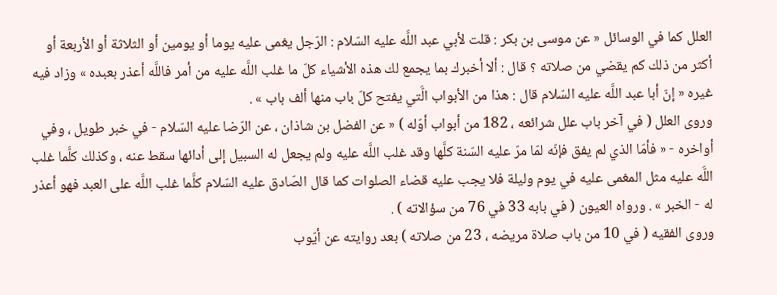العلل كما في الوسائل « عن موسى بن بكر : قلت لأبي عبد اللَّه عليه السّلام : الرّجل يغمى عليه يوما أو يومين أو الثلاثة أو الأربعة أو أكثر من ذلك كم يقضي من صلاته ؟ قال : ألا أخبرك بما يجمع لك هذه الأشياء كلّ ما غلب اللَّه عليه من أمر فاللَّه أعذر بعبده » وزاد فيه غيره « إنّ أبا عبد اللَّه عليه السّلام قال : هذا من الأبواب الَّتي يفتح كلّ باب منها ألف باب » .
وروى العلل ( في آخر باب علل شرائعه ، 182 من أبواب أوّله ) « عن الفضل بن شاذان ، عن الرّضا عليه السّلام - في خبر طويل ، وفي أواخره - « فأمّا الذي لم يفق فإنّه لمّا مرّ عليه السّنة كلَّها وقد غلب اللَّه عليه ولم يجعل له السبيل إلى أدائها سقط عنه ، وكذلك كلَّما غلب اللَّه عليه مثل المغمى عليه في يوم وليلة فلا يجب عليه قضاء الصلوات كما قال الصّادق عليه السّلام كلَّما غلب اللَّه على العبد فهو أعذر له - الخبر » . ورواه العيون ( في بابه 33 في 76 من سؤالاته ) .
وروى الفقيه ( في 10 من باب صلاة مريضه ، 23 من صلاته ) بعد روايته عن أيّوب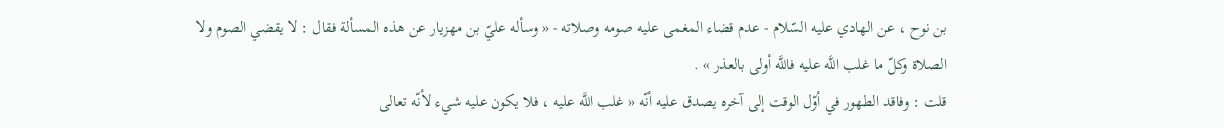بن نوح ، عن الهادي عليه السّلام - عدم قضاء المغمى عليه صومه وصلاته - « وسأله عليّ بن مهزيار عن هذه المسألة فقال : لا يقضي الصوم ولا الصلاة وكلّ ما غلب اللَّه عليه فاللَّه أولى بالعذر » .
قلت : وفاقد الطهور في أوّل الوقت إلى آخره يصدق عليه أنّه « غلب اللَّه عليه ، فلا يكون عليه شيء لأنّه تعالى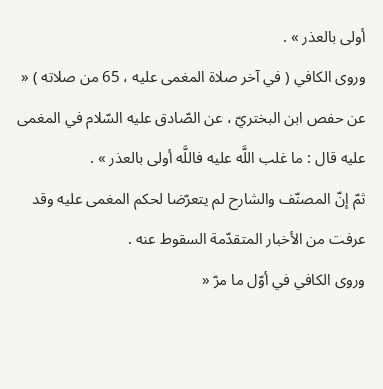أولى بالعذر » .
وروى الكافي ( في آخر صلاة المغمى عليه ، 65 من صلاته ) « عن حفص ابن البختريّ ، عن الصّادق عليه السّلام في المغمى عليه قال : ما غلب اللَّه عليه فاللَّه أولى بالعذر » .
ثمّ إنّ المصنّف والشارح لم يتعرّضا لحكم المغمى عليه وقد عرفت من الأخبار المتقدّمة السقوط عنه .
وروى الكافي في أوّل ما مرّ «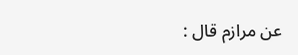عن مرازم قال :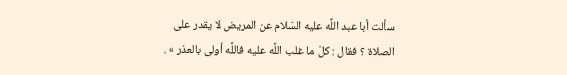سألت أبا عبد اللَّه عليه السّلام عن المريض لا يقدر على الصلاة ؟ فقال : كلّ ما غلب اللَّه عليه فاللَّه أولى بالعذر » .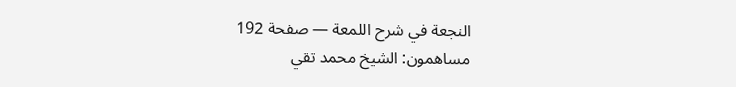النجعة في شرح اللمعة — صفحة 192
مساهمون: الشيخ محمد تقي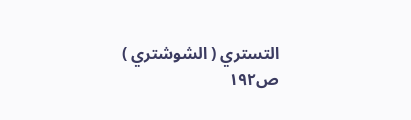التستري ( الشوشتري )
ص١٩٢